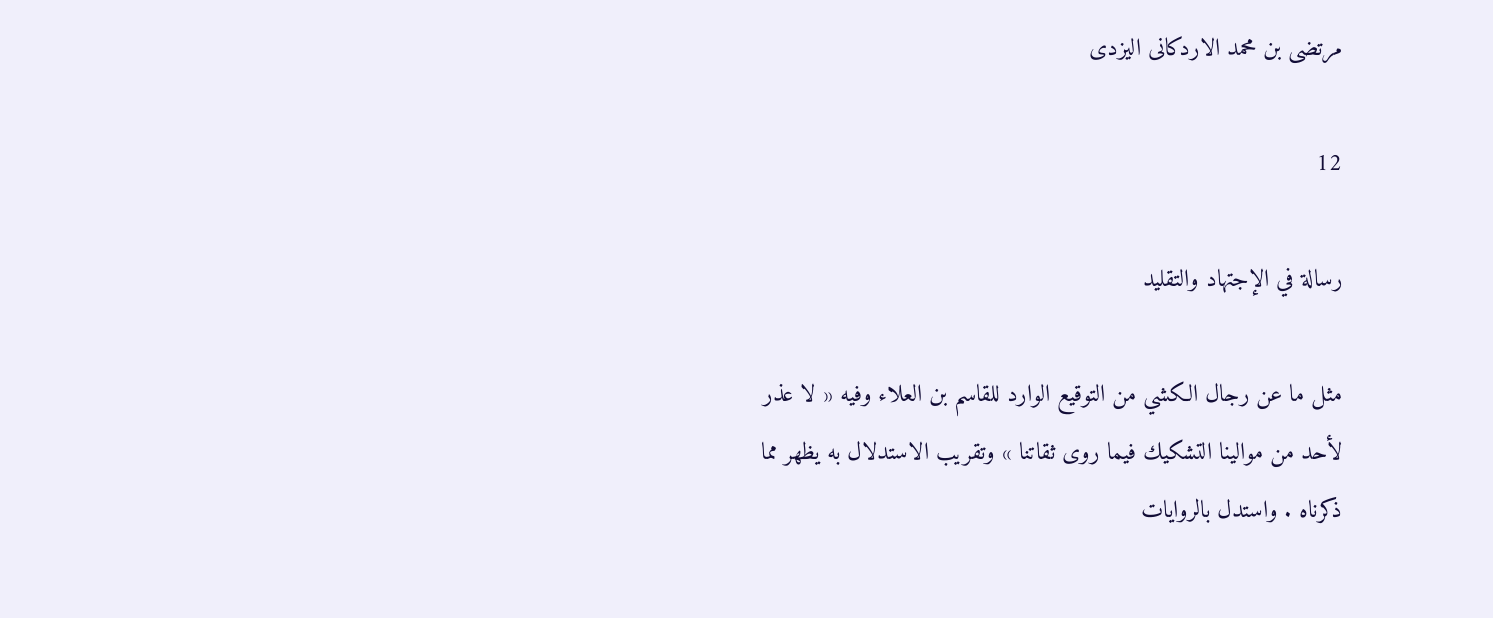مرتضى بن محمد الاردكانى اليزدى

12

رسالة في الإجتهاد والتقليد

مثل ما عن رجال الكشي من التوقيع الوارد للقاسم بن العلاء وفيه « لا عذر لأحد من موالينا التشكيك فيما روى ثقاتنا » وتقريب الاستدلال به يظهر مما ذكرناه . واستدل بالروايات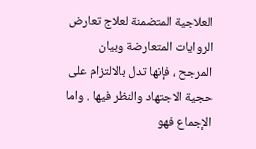العلاجية المتضمنة لعلاج تعارض الروايات المتعارضة وبيان المرجح ، فإنها تدل بالالتزام على حجية الاجتهاد والنظر فيها . واما الإجماع فهو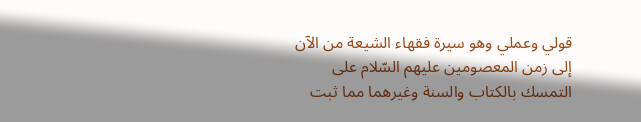قولي وعملي وهو سيرة فقهاء الشيعة من الآن إلى زمن المعصومين عليهم السّلام على التمسك بالكتاب والسنة وغيرهما مما ثبت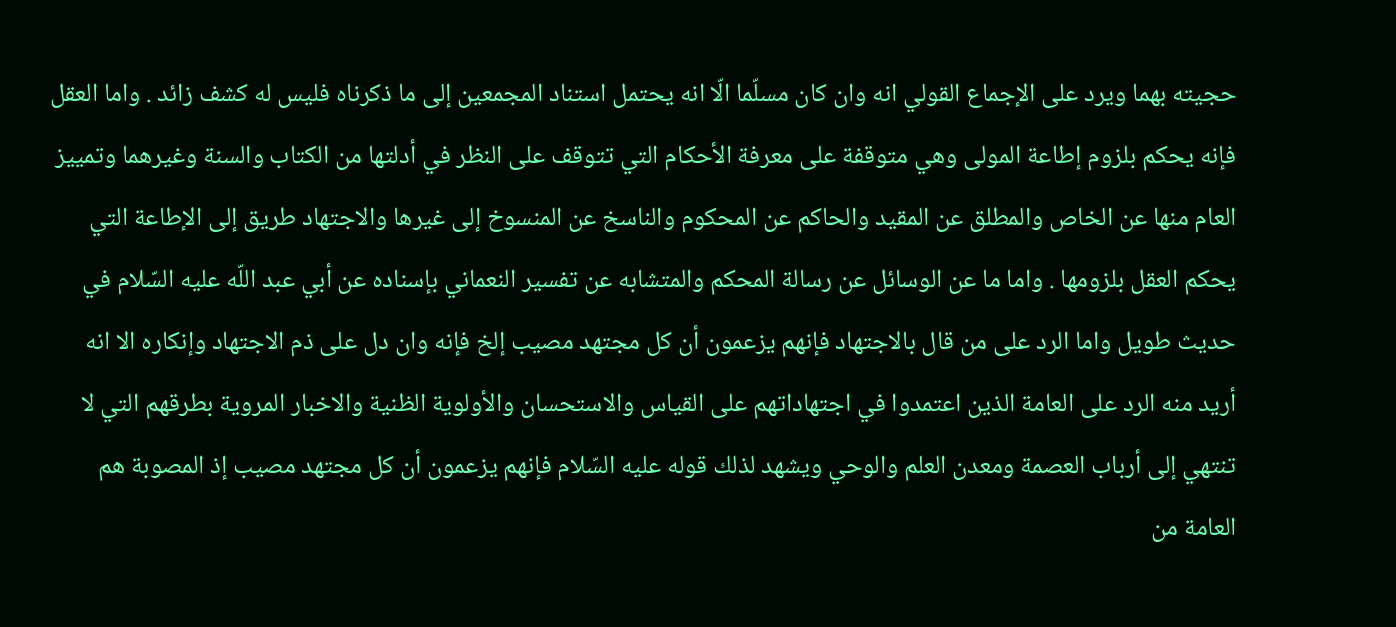حجيته بهما ويرد على الإجماع القولي انه وان كان مسلّما الّا انه يحتمل استناد المجمعين إلى ما ذكرناه فليس له كشف زائد . واما العقل فإنه يحكم بلزوم إطاعة المولى وهي متوقفة على معرفة الأحكام التي تتوقف على النظر في أدلتها من الكتاب والسنة وغيرهما وتمييز العام منها عن الخاص والمطلق عن المقيد والحاكم عن المحكوم والناسخ عن المنسوخ إلى غيرها والاجتهاد طريق إلى الإطاعة التي يحكم العقل بلزومها . واما ما عن الوسائل عن رسالة المحكم والمتشابه عن تفسير النعماني بإسناده عن أبي عبد اللّه عليه السّلام في حديث طويل واما الرد على من قال بالاجتهاد فإنهم يزعمون أن كل مجتهد مصيب إلخ فإنه وان دل على ذم الاجتهاد وإنكاره الا انه أريد منه الرد على العامة الذين اعتمدوا في اجتهاداتهم على القياس والاستحسان والأولوية الظنية والاخبار المروية بطرقهم التي لا تنتهي إلى أرباب العصمة ومعدن العلم والوحي ويشهد لذلك قوله عليه السّلام فإنهم يزعمون أن كل مجتهد مصيب إذ المصوبة هم العامة من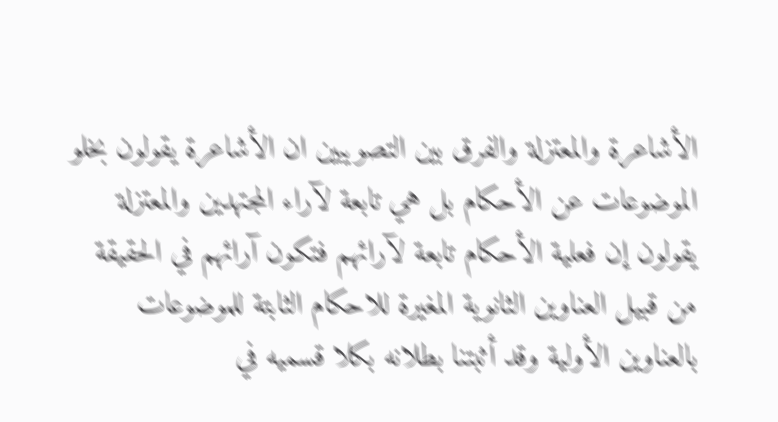الأشاعرة والمعتزلة والفرق بين التصويبين ان الأشاعرة يقولون بخلو الموضوعات عن الأحكام بل هي تابعة لآراء المجتهدين والمعتزلة يقولون إن فعلية الأحكام تابعة لآرائهم فتكون آرائهم في الحقيقة من قبيل العناوين الثانوية المغيرة للاحكام الثابتة للموضوعات بالعناوين الأولية وقد أثبتنا بطلانه بكلا قسميه في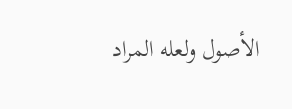الأصول ولعله المراد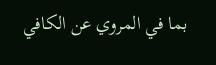بما في المروي عن الكافي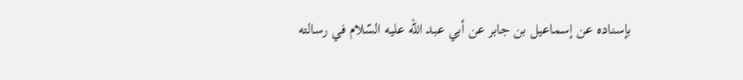بإسناده عن إسماعيل بن جابر عن أبي عبد اللّه عليه السّلام في رسالته